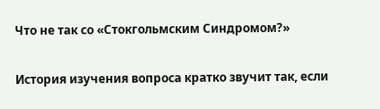Что не так со «Стокгольмским Синдромом?»

История изучения вопроса кратко звучит так, если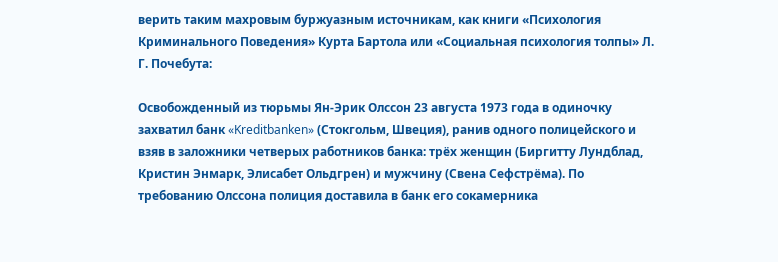верить таким махровым буржуазным источникам, как книги «Психология Криминального Поведения» Курта Бартола или «Социальная психология толпы» Л. Г. Почебута:

Освобожденный из тюрьмы Ян-Эрик Олссон 23 августа 1973 года в одиночку захватил банк «Kreditbanken» (Стокгольм, Швеция), ранив одного полицейского и взяв в заложники четверых работников банка: трёх женщин (Биргитту Лундблад, Кристин Энмарк, Элисабет Ольдгрен) и мужчину (Свена Сефстрёма). По требованию Олссона полиция доставила в банк его сокамерника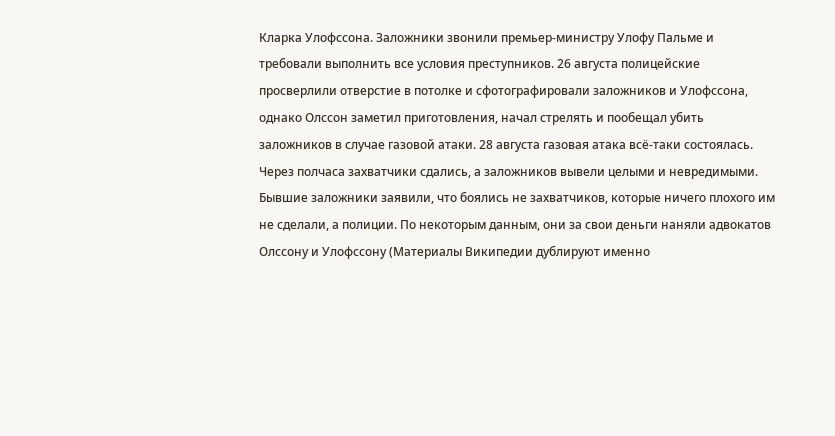Кларка Улофссона. Заложники звонили премьер-министру Улофу Пальме и требовали выполнить все условия преступников. 26 августа полицейские просверлили отверстие в потолке и сфотографировали заложников и Улофссона, однако Олссон заметил приготовления, начал стрелять и пообещал убить заложников в случае газовой атаки. 28 августа газовая атака всё-таки состоялась. Через полчаса захватчики сдались, а заложников вывели целыми и невредимыми. Бывшие заложники заявили, что боялись не захватчиков, которые ничего плохого им не сделали, а полиции. По некоторым данным, они за свои деньги наняли адвокатов Олссону и Улофссону (Материалы Википедии дублируют именно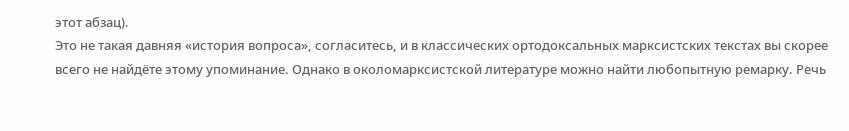этот абзац).
Это не такая давняя «история вопроса», согласитесь, и в классических ортодоксальных марксистских текстах вы скорее всего не найдёте этому упоминание. Однако в околомарксистской литературе можно найти любопытную ремарку. Речь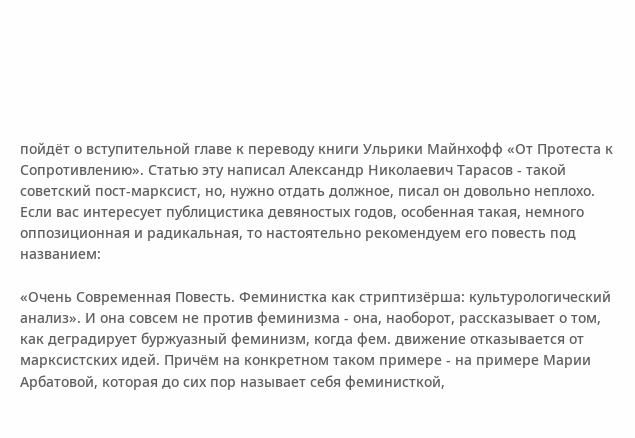пойдёт о вступительной главе к переводу книги Ульрики Майнхофф «От Протеста к Сопротивлению». Статью эту написал Александр Николаевич Тарасов - такой советский пост-марксист, но, нужно отдать должное, писал он довольно неплохо. Если вас интересует публицистика девяностых годов, особенная такая, немного оппозиционная и радикальная, то настоятельно рекомендуем его повесть под названием:

«Очень Современная Повесть. Феминистка как стриптизёрша: культурологический анализ». И она совсем не против феминизма - она, наоборот, рассказывает о том, как деградирует буржуазный феминизм, когда фем. движение отказывается от марксистских идей. Причём на конкретном таком примере - на примере Марии Арбатовой, которая до сих пор называет себя феминисткой,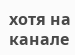хотя на канале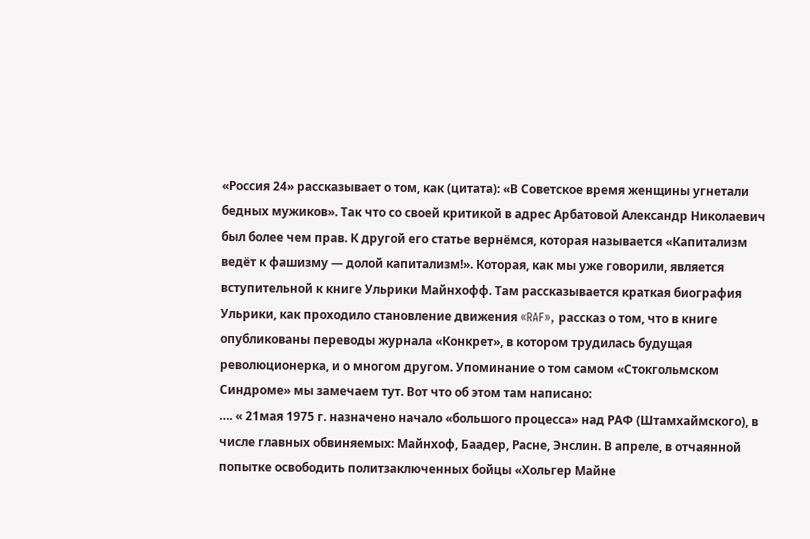«Россия 24» рассказывает о том, как (цитата): «В Советское время женщины угнетали бедных мужиков». Так что со своей критикой в адрес Арбатовой Александр Николаевич был более чем прав. К другой его статье вернёмся, которая называется «Капитализм ведёт к фашизму — долой капитализм!». Которая, как мы уже говорили, является вступительной к книге Ульрики Майнхофф. Там рассказывается краткая биография Ульрики, как проходило становление движения «RAF», рассказ о том, что в книге опубликованы переводы журнала «Конкрет», в котором трудилась будущая революционерка, и о многом другом. Упоминание о том самом «Стокгольмском Синдроме» мы замечаем тут. Вот что об этом там написано:
…. « 21мая 1975 г. назначено начало «большого процесса» над РАФ (Штамхаймского), в числе главных обвиняемых: Майнхоф, Баадер, Расне, Энслин. В апреле, в отчаянной попытке освободить политзаключенных бойцы «Хольгер Майне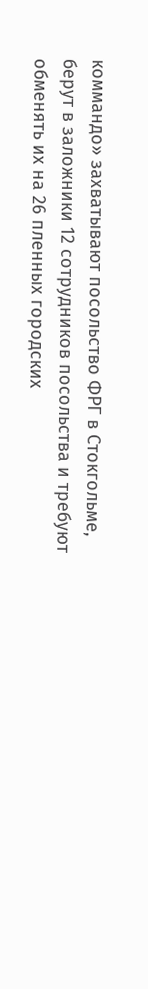коммандо» захватывают посольство ФРГ в Стокгольме, берут в заложники 12 сотрудников посольства и требуют обменять их на 26 пленных городских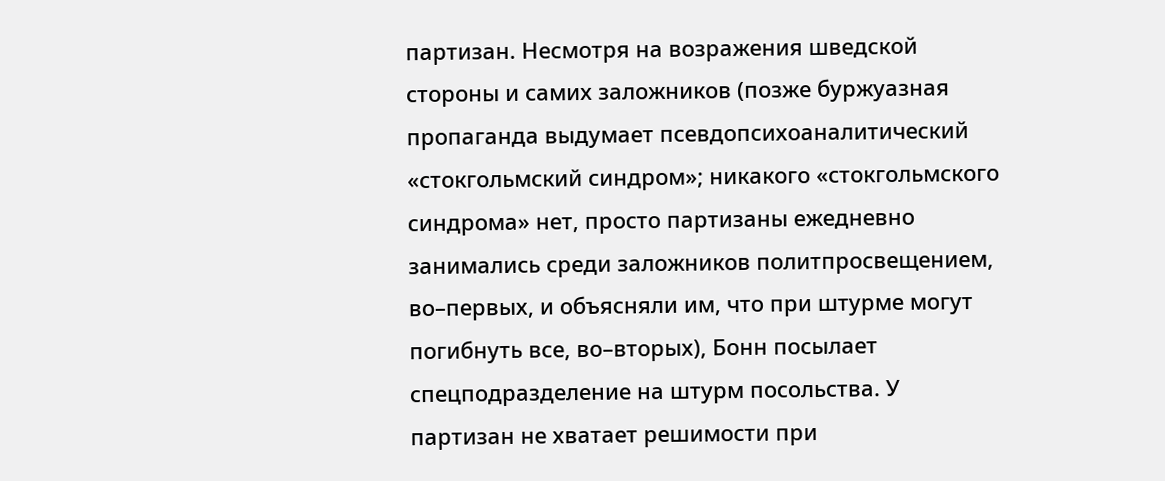партизан. Несмотря на возражения шведской стороны и самих заложников (позже буржуазная пропаганда выдумает псевдопсихоаналитический «стокгольмский синдром»; никакого «стокгольмского синдрома» нет, просто партизаны ежедневно занимались среди заложников политпросвещением, во–первых, и объясняли им, что при штурме могут погибнуть все, во–вторых), Бонн посылает спецподразделение на штурм посольства. У партизан не хватает решимости при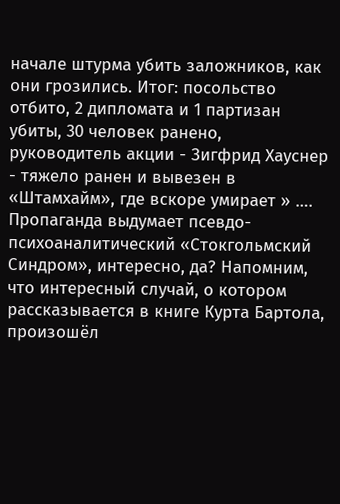начале штурма убить заложников, как они грозились. Итог: посольство отбито, 2 дипломата и 1 партизан убиты, 30 человек ранено, руководитель акции - Зигфрид Хауснер - тяжело ранен и вывезен в «Штамхайм», где вскоре умирает » ….
Пропаганда выдумает псевдо-психоаналитический «Стокгольмский Синдром», интересно, да? Напомним, что интересный случай, о котором рассказывается в книге Курта Бартола, произошёл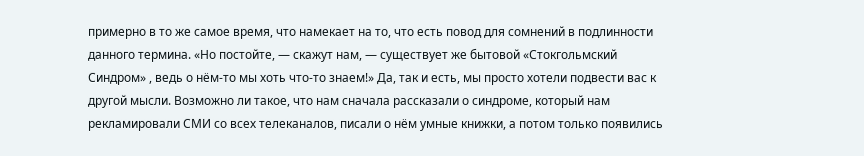примерно в то же самое время, что намекает на то, что есть повод для сомнений в подлинности данного термина. «Но постойте, — скажут нам, — существует же бытовой «Стокгольмский Синдром» , ведь о нём-то мы хоть что-то знаем!» Да, так и есть, мы просто хотели подвести вас к другой мысли. Возможно ли такое, что нам сначала рассказали о синдроме, который нам рекламировали СМИ со всех телеканалов, писали о нём умные книжки, а потом только появились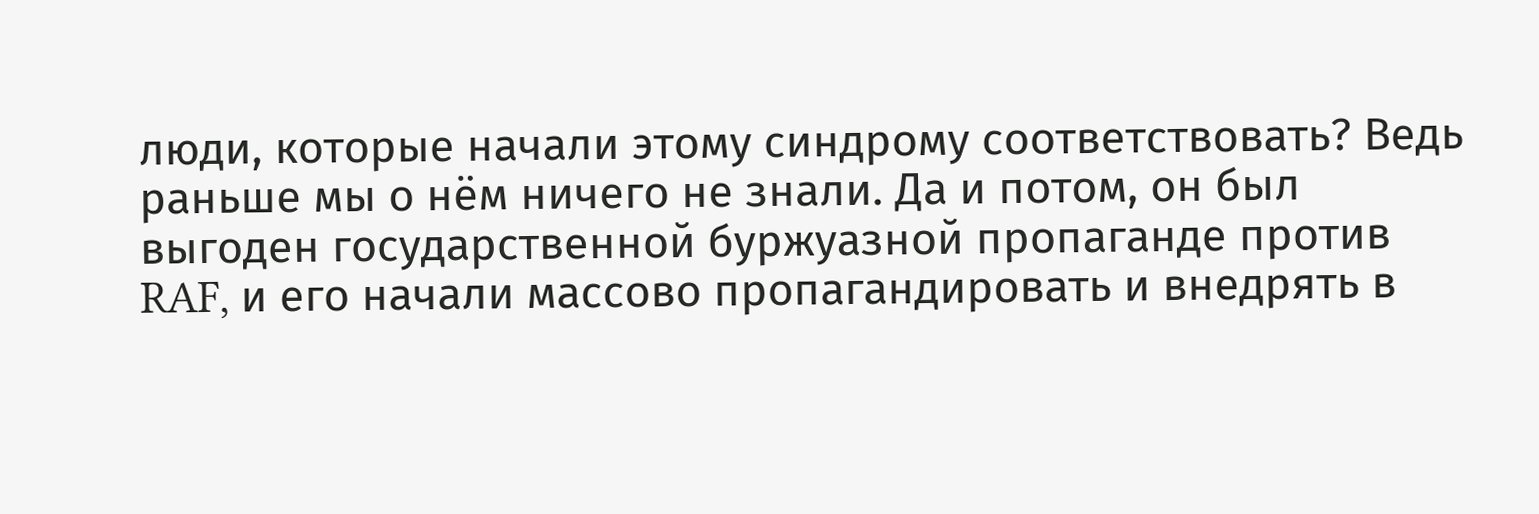люди, которые начали этому синдрому соответствовать? Ведь раньше мы о нём ничего не знали. Да и потом, он был выгоден государственной буржуазной пропаганде против RAF, и его начали массово пропагандировать и внедрять в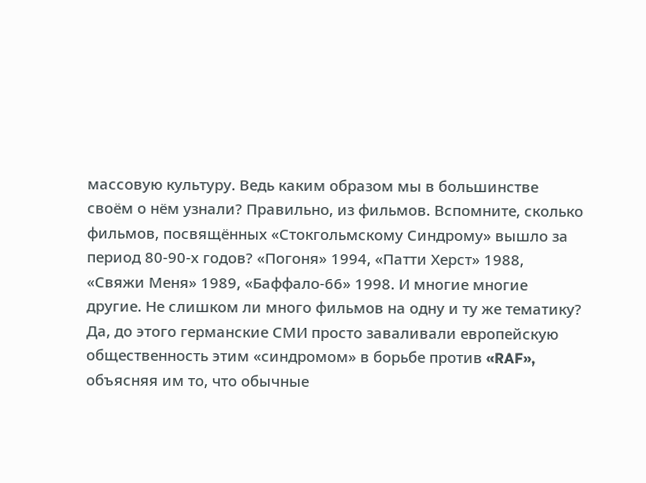массовую культуру. Ведь каким образом мы в большинстве своём о нём узнали? Правильно, из фильмов. Вспомните, сколько фильмов, посвящённых «Стокгольмскому Синдрому» вышло за период 80-90-х годов? «Погоня» 1994, «Патти Херст» 1988, «Свяжи Меня» 1989, «Баффало-66» 1998. И многие многие другие. Не слишком ли много фильмов на одну и ту же тематику? Да, до этого германские СМИ просто заваливали европейскую общественность этим «синдромом» в борьбе против «RAF», объясняя им то, что обычные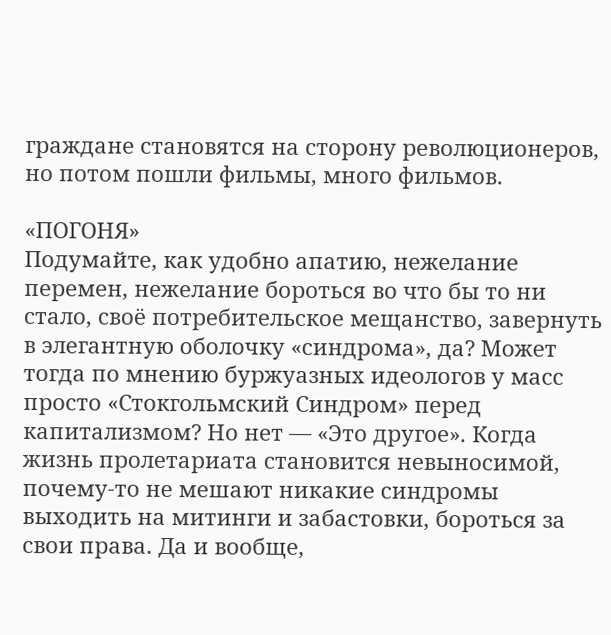граждане становятся на сторону революционеров, но потом пошли фильмы, много фильмов.

«ПОГОНЯ»
Подумайте, как удобно апатию, нежелание перемен, нежелание бороться во что бы то ни стало, своё потребительское мещанство, завернуть в элегантную оболочку «синдрома», да? Может тогда по мнению буржуазных идеологов у масс просто «Стокгольмский Синдром» перед капитализмом? Но нет — «Это другое». Когда жизнь пролетариата становится невыносимой, почему-то не мешают никакие синдромы выходить на митинги и забастовки, бороться за свои права. Да и вообще,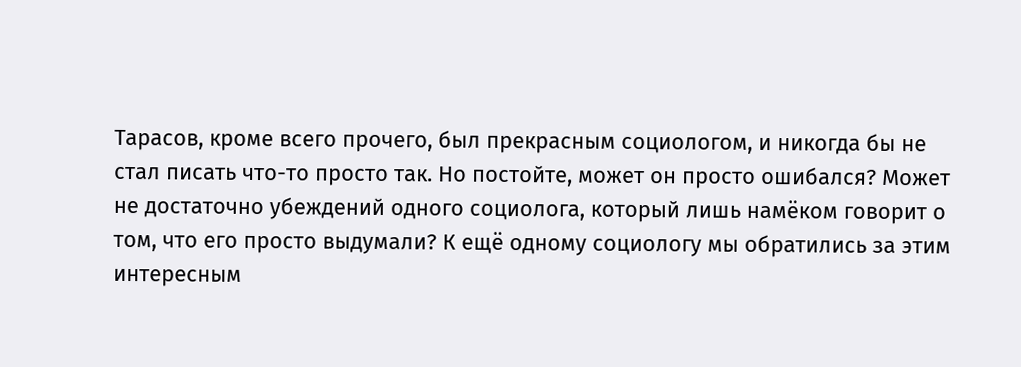Тарасов, кроме всего прочего, был прекрасным социологом, и никогда бы не стал писать что-то просто так. Но постойте, может он просто ошибался? Может не достаточно убеждений одного социолога, который лишь намёком говорит о том, что его просто выдумали? К ещё одному социологу мы обратились за этим интересным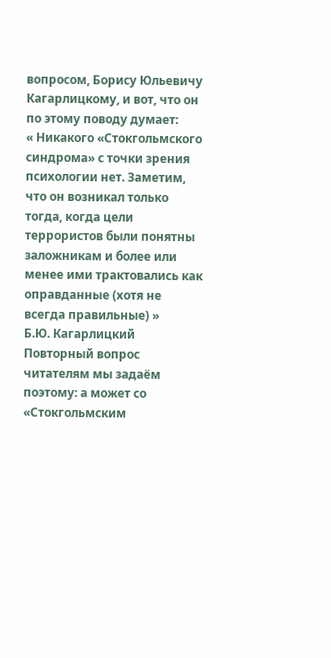вопросом, Борису Юльевичу Кагарлицкому, и вот, что он по этому поводу думает:
« Никакого «Стокгольмского синдрома» с точки зрения психологии нет. Заметим, что он возникал только тогда, когда цели террористов были понятны заложникам и более или менее ими трактовались как оправданные (хотя не всегда правильные) »
Б.Ю. Кагарлицкий
Повторный вопрос читателям мы задаём поэтому: а может со «Стокгольмским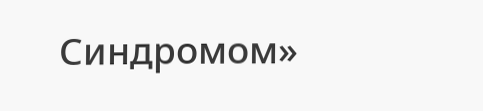Синдромом»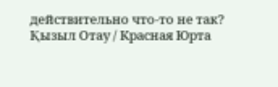действительно что-то не так?
Қызыл Отау / Красная Юрта